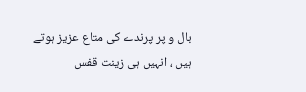بال و پر پرندے کی متاع عزیز ہوتے ہیں ، انہیں ہی زینت قفس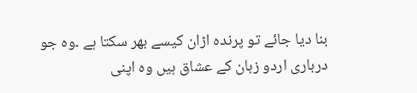بنا دیا جائے تو پرندہ اڑان کیسے بھر سکتا ہے ۔وہ جو درباری اردو زبان کے عشاق ہیں وہ اپنی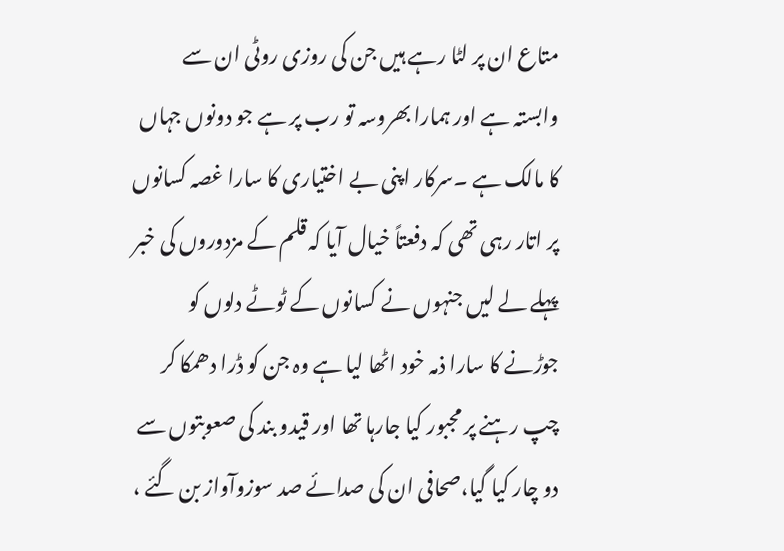متاع ان پر لٹا رہے ہیں جن کی روزی روٹی ان سے وابستہ ہے اور ہمارا بھروسہ تو رب پر ہے جو دونوں جہاں کا مالک ہے ۔سرکار اپنی بے اختیاری کا سارا غصہ کسانوں پر اتار رہی تھی کہ دفعتاً خیال آیا کہ قلم کے مزدوروں کی خبر پہلے لے لیں جنہوں نے کسانوں کے ٹوٹے دلوں کو جوڑنے کا سارا ذمہ خود اٹھا لیا ہے وہ جن کو ڈرا دھمکا کر چپ رہنے پر مجبور کیا جارہا تھا اور قیدو بند کی صعوبتوں سے دو چار کیا گیا،صحافی ان کی صدائے صد سوزوآواز بن گئے ،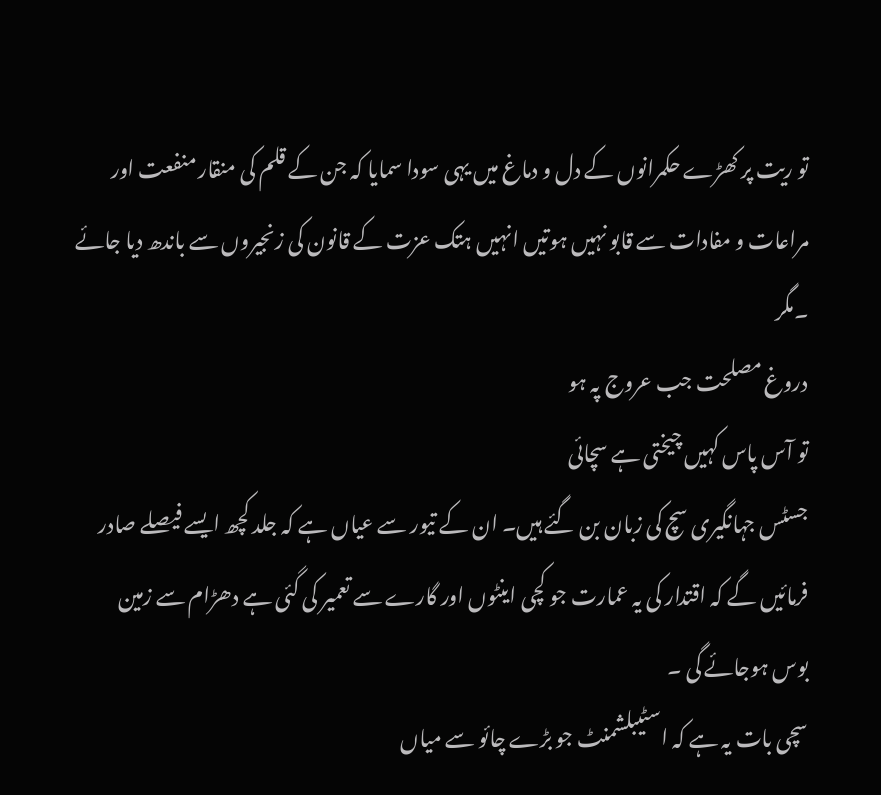تو ریت پر کھڑے حکمرانوں کے دل و دماغ میں یہی سودا سمایا کہ جن کے قلم کی منقار منفعت اور مراعات و مفادات سے قابو نہیں ہوتیں انہیں ہتک عزت کے قانون کی زنجیروں سے باندھ دیا جائے ۔مگر
دروغ مصلحت جب عروج پہ ہو
تو آس پاس کہیں چیختی ہے سچائی
جسٹس جہانگیری سچ کی زبان بن گئے ہیں۔ ان کے تیور سے عیاں ہے کہ جلد کچھ ایسے فیصلے صادر فرمائیں گے کہ اقتدار کی یہ عمارت جو کچی اینٹوں اور گارے سے تعمیر کی گئی ہے دھڑام سے زمین بوس ہوجائے گی ۔
سچی بات یہ ہے کہ اسٹیبلشمنٹ جو بڑے چائو سے میاں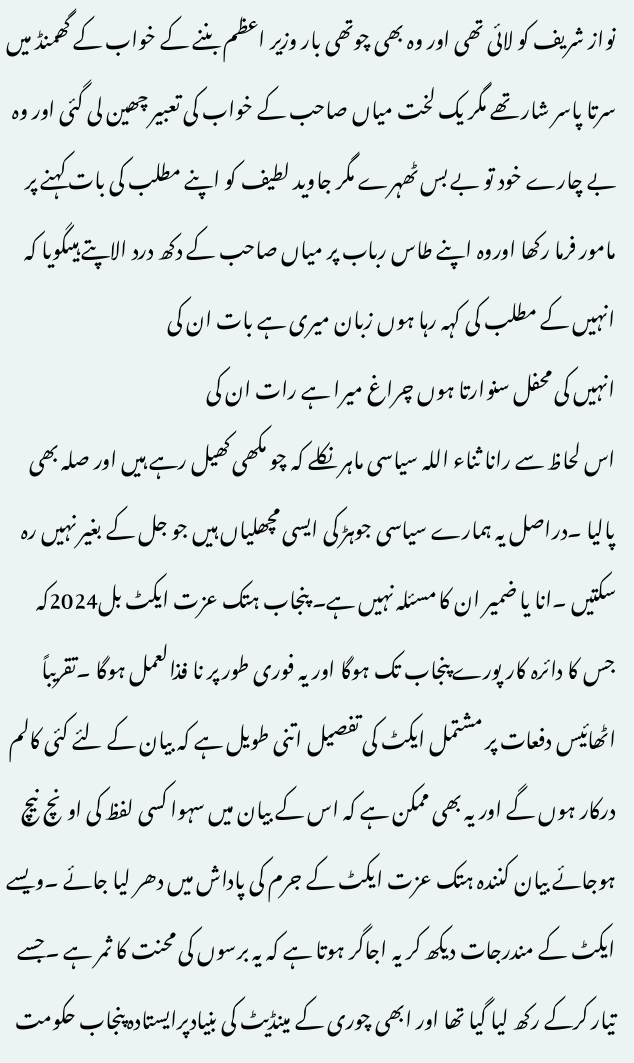نواز شریف کو لائی تھی اور وہ بھی چوتھی بار وزیر اعظم بننے کے خواب کے گھمنڈ میں سرتا پاسر شار تھے مگر یک لخت میاں صاحب کے خواب کی تعبیر چھین لی گئی اور وہ بے چارے خود تو بے بس ٹھہرے مگر جاوید لطیف کو اپنے مطلب کی بات کہنے پر مامور فرما رکھا اوروہ اپنے طاس رباب پر میاں صاحب کے دکھ درد الاپتے ہیںگویا کہ
انہیں کے مطلب کی کہہ رہا ہوں زبان میری ہے بات ان کی
انہیں کی محفل سنوارتا ہوں چراغ میرا ہے رات ان کی
اس لحاظ سے رانا ثناء اللہ سیاسی ماہر نکلے کہ چو مکھی کھیل رہے ہیں اور صلہ بھی پالیا ۔دراصل یہ ہمارے سیاسی جوہڑ کی ایسی مچھلیاں ہیں جو جل کے بغیر نہیں رہ سکتیں ۔انا یا ضمیر ان کا مسئلہ نہیں ہے۔ پنجاب ہتک عزت ایکٹ بل2024کہ جس کا دائرہ کار پورے پنجاب تک ہوگا اور یہ فوری طور پر نا فذالعمل ہوگا ۔تقریباً اٹھائیس دفعات پر مشتمل ایکٹ کی تفصیل اتنی طویل ہے کہ بیان کے لئے کئی کالم درکار ہوں گے اور یہ بھی ممکن ہے کہ اس کے بیان میں سہوا کسی لفظ کی اونچ نیچ ہوجائے بیان کنندہ ہتک عزت ایکٹ کے جرم کی پاداش میں دھر لیا جائے ۔ویسے ایکٹ کے مندرجات دیکھ کر یہ اجاگر ہوتا ہے کہ یہ برسوں کی محنت کا ثمر ہے ۔جسے تیار کرکے رکھ لیا گیا تھا اور ابھی چوری کے مینڈیٹ کی بنیادپرایستادہ پنجاب حکومت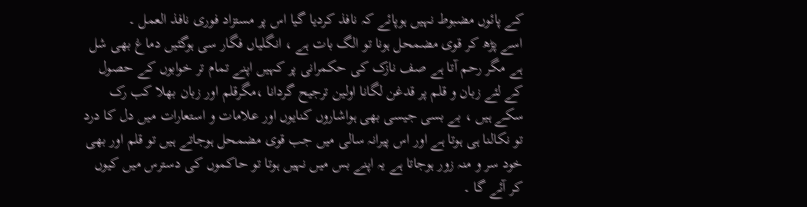کے پائوں مضبوط نہیں ہوپائے کہ نافذ کردیا گیا اس پر مستزاد فوری نافذ العمل ۔
اسے پڑھ کر قوی مضمحل ہونا تو الگ بات ہے ، انگلیاں فگار سی ہوگئیں دماغ بھی شل ہے مگر رحم آتا ہے صف نازک کی حکمرانی پر کہیں اپنے تمام تر خوابوں کے حصول کے لئے زبان و قلم پر قدغن لگانا اولین ترجیح گردانا ،مگرقلم اور زبان بھلا کب رک سکے ہیں ، بے بسی جیسی بھی ہواشاروں کنایوں اور علامات و استعارات میں دل کا درد تو نکالنا ہی ہوتا ہے اور اس پیرانہ سالی میں جب قوی مضمحل ہوجاتے ہیں تو قلم اور بھی خود سر و منہ زور ہوجاتا ہے یہ اپنے بس میں نہیں ہوتا تو حاکموں کی دسترس میں کیوں کر آئے گا ۔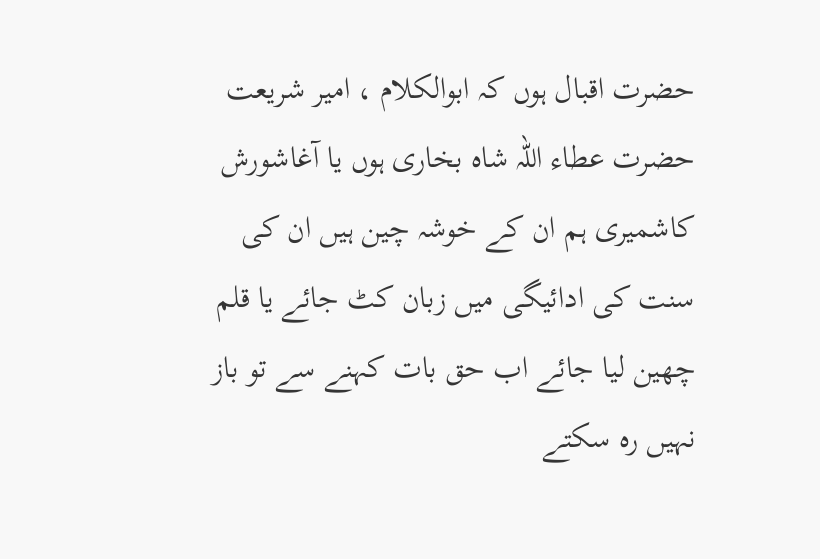حضرت اقبال ہوں کہ ابوالکلام ، امیر شریعت حضرت عطاء اللہ شاہ بخاری ہوں یا آغاشورش کاشمیری ہم ان کے خوشہ چین ہیں ان کی سنت کی ادائیگی میں زبان کٹ جائے یا قلم چھین لیا جائے اب حق بات کہنے سے تو باز نہیں رہ سکتے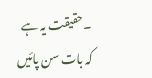۔حقیقت یہ ہے کہ بات سن پائیں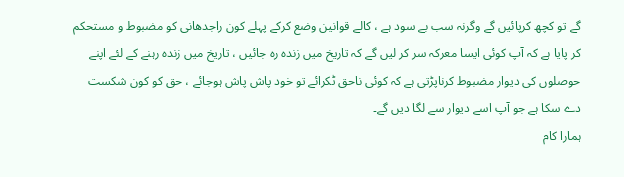گے تو کچھ کرپائیں گے وگرنہ سب بے سود ہے ، کالے قوانین وضع کرکے پہلے کون راجدھانی کو مضبوط و مستحکم کر پایا ہے کہ آپ کوئی ایسا معرکہ سر کر لیں گے کہ تاریخ میں زندہ رہ جائیں ، تاریخ میں زندہ رہنے کے لئے اپنے حوصلوں کی دیوار مضبوط کرناپڑتی ہے کہ کوئی ناحق ٹکرائے تو خود پاش پاش ہوجائے ، حق کو کون شکست دے سکا ہے جو آپ اسے دیوار سے لگا دیں گے۔
ہمارا کام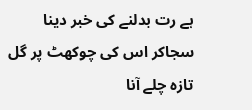ہے رت بدلنے کی خبر دینا
سجاکر اس کی چوکھٹ پر گل تازہ چلے آنا